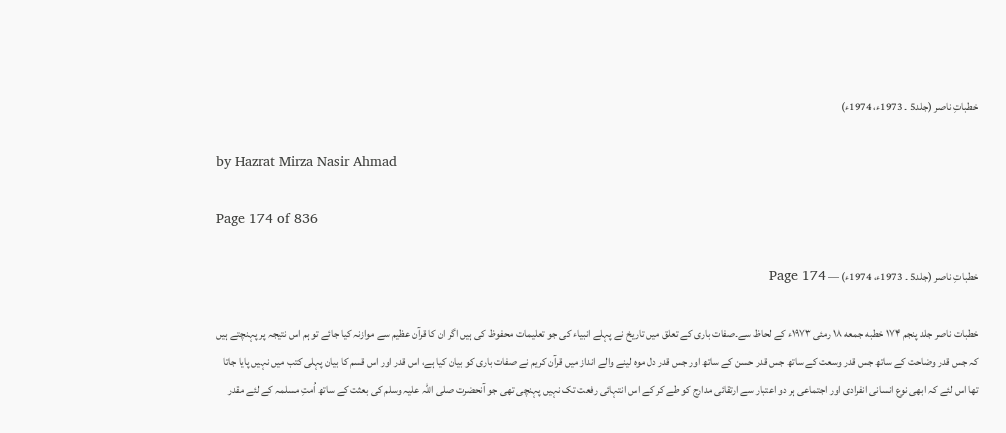خطباتِ ناصر (جلد5 ۔ 1973ء، 1974ء)

by Hazrat Mirza Nasir Ahmad

Page 174 of 836

خطباتِ ناصر (جلد5 ۔ 1973ء، 1974ء) — Page 174

خطبات ناصر جلد پنجم ۱۷۴ خطبه جمعه ۱۸ رمئی ۱۹۷۳ء کے لحاظ سے۔صفات باری کے تعلق میں تاریخ نے پہلے انبیاء کی جو تعلیمات محفوظ کی ہیں اگر ان کا قرآن عظیم سے موازنہ کیا جائے تو ہم اس نتیجہ پر پہنچتے ہیں کہ جس قدر وضاحت کے ساتھ جس قدر وسعت کے ساتھ جس قدر حسن کے ساتھ اور جس قدر دل موہ لینے والے انداز میں قرآن کریم نے صفات باری کو بیان کیا ہے، اس قدر اور اس قسم کا بیان پہلی کتب میں نہیں پایا جاتا تھا اس لئے کہ ابھی نوع انسانی انفرادی اور اجتماعی ہر دو اعتبار سے ارتقائی مدارج کو طے کر کے اس انتہائی رفعت تک نہیں پہنچی تھی جو آنحضرت صلی اللہ علیہ وسلم کی بعثت کے ساتھ اُمتِ مسلمہ کے لئے مقدر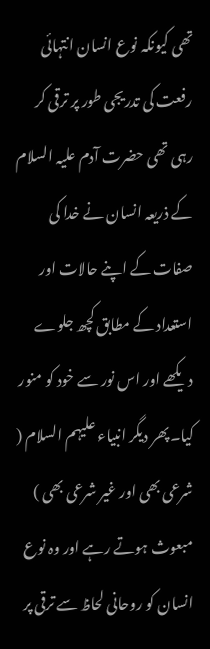تھی کیونکہ نوع انسان انتہائی رفعت کی تدریجی طور پر ترقی کر رہی تھی حضرت آدم علیہ السلام کے ذریعہ انسان نے خدا کی صفات کے اپنے حالات اور استعداد کے مطابق کچھ جلوے دیکھے اور اس نور سے خود کو منور کیا۔پھر دیگر انبیاء علیہم السلام ( شرعی بھی اور غیر شرعی بھی ) مبعوث ہوتے رہے اور وہ نوع انسان کو روحانی لحاظ سے ترقی پر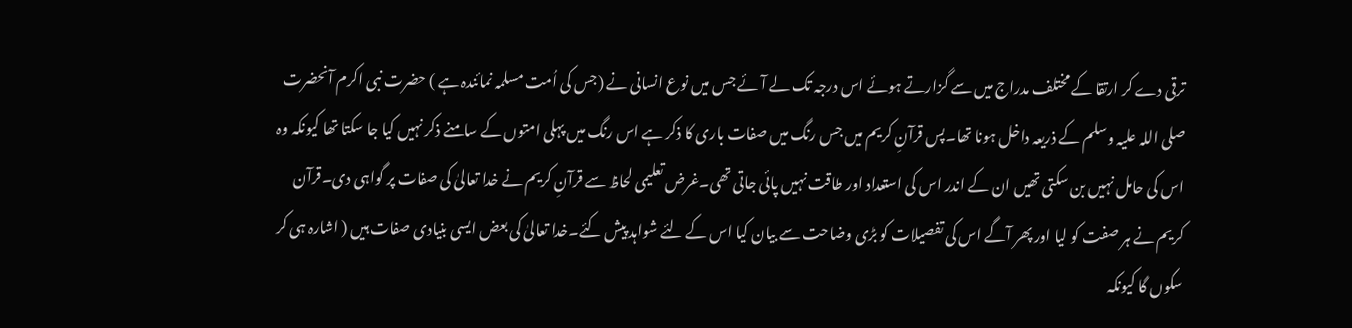ترقی دے کر ارتقا کے مختلف مدراج میں سے گزارتے ہوئے اس درجہ تک لے آئے جس میں نوع انسانی نے (جس کی اُمت مسلمہ نمائندہ ہے ) حضرت نبی اکرم آنحضرت صلی اللہ علیہ وسلم کے ذریعہ داخل ہونا تھا۔پس قرآنِ کریم میں جس رنگ میں صفات باری کا ذکر ہے اس رنگ میں پہلی امتوں کے سامنے ذکر نہیں کیا جا سکتا تھا کیونکہ وہ اس کی حامل نہیں بن سکتی تھیں ان کے اندر اس کی استعداد اور طاقت نہیں پائی جاتی تھی۔غرض تعلیمی لحاظ سے قرآنِ کریم نے خدا تعالیٰ کی صفات پر گواہی دی۔قرآن کریم نے ہر صفت کو لیا اور پھر آگے اس کی تفصیلات کو بڑی وضاحت سے بیان کیا اس کے لئے شواہد پیش کئے۔خدا تعالیٰ کی بعض ایسی بنیادی صفات ہیں ( اشارہ ہی کر سکوں گا کیونکہ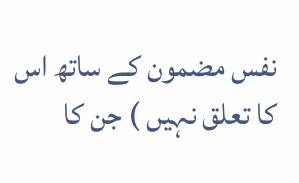نفس مضمون کے ساتھ اس کا تعلق نہیں ) جن کا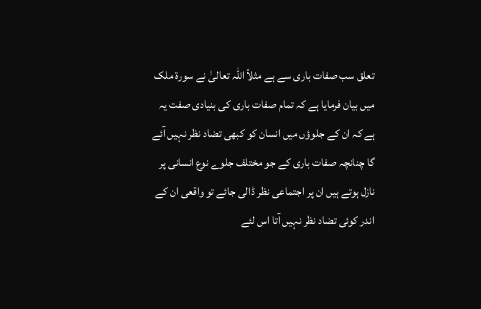تعلق سب صفات باری سے ہے مثلاً اللہ تعالیٰ نے سورۃ ملک میں بیان فرمایا ہے کہ تمام صفات باری کی بنیادی صفت یہ ہے کہ ان کے جلوؤں میں انسان کو کبھی تضاد نظر نہیں آئے گا چنانچہ صفات باری کے جو مختلف جلوے نوع انسانی پر نازل ہوتے ہیں ان پر اجتماعی نظر ڈالی جائے تو واقعی ان کے اندر کوئی تضاد نظر نہیں آتا اس لئے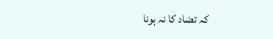کہ تضاد کا نہ ہونا